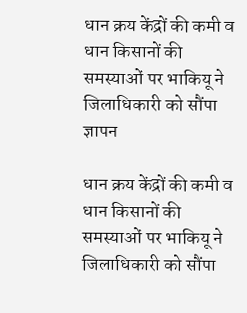धान क्रय केंद्रों की कमी व धान किसानों की समस्याओं पर भाकियू ने जिलाधिकारी को सौंपा ज्ञापन

धान क्रय केंद्रों की कमी व धान किसानों की समस्याओं पर भाकियू ने जिलाधिकारी को सौंपा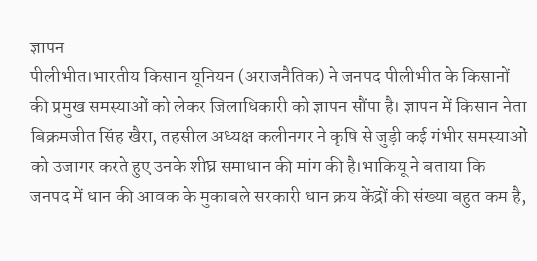ज्ञापन
पीलीभीत।भारतीय किसान यूनियन (अराजनैतिक) ने जनपद पीलीभीत के किसानों की प्रमुख समस्याओं को लेकर जिलाधिकारी को ज्ञापन सौंपा है। ज्ञापन में किसान नेता बिक्रमजीत सिंह खैरा, तहसील अध्यक्ष कलीनगर ने कृषि से जुड़ी कई गंभीर समस्याओं को उजागर करते हुए उनके शीघ्र समाधान की मांग की है।भाकियू ने बताया कि जनपद में धान की आवक के मुकाबले सरकारी धान क्रय केंद्रों की संख्या बहुत कम है,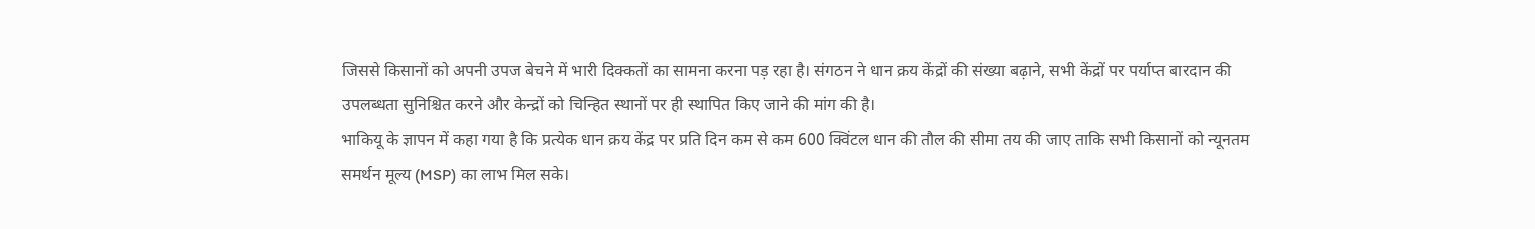जिससे किसानों को अपनी उपज बेचने में भारी दिक्कतों का सामना करना पड़ रहा है। संगठन ने धान क्रय केंद्रों की संख्या बढ़ाने, सभी केंद्रों पर पर्याप्त बारदान की उपलब्धता सुनिश्चित करने और केन्द्रों को चिन्हित स्थानों पर ही स्थापित किए जाने की मांग की है।
भाकियू के ज्ञापन में कहा गया है कि प्रत्येक धान क्रय केंद्र पर प्रति दिन कम से कम 600 क्विंटल धान की तौल की सीमा तय की जाए ताकि सभी किसानों को न्यूनतम समर्थन मूल्य (MSP) का लाभ मिल सके।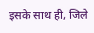इसके साथ ही, जिले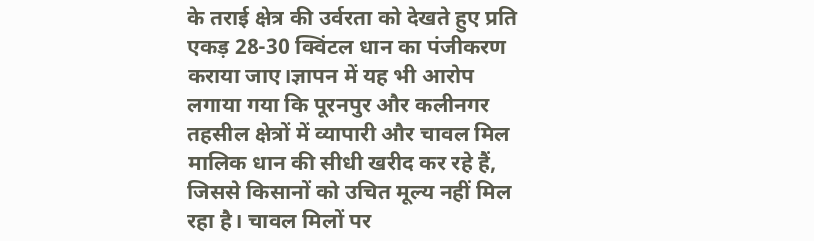के तराई क्षेत्र की उर्वरता को देखते हुए प्रति एकड़ 28-30 क्विंटल धान का पंजीकरण कराया जाए।ज्ञापन में यह भी आरोप लगाया गया कि पूरनपुर और कलीनगर तहसील क्षेत्रों में व्यापारी और चावल मिल मालिक धान की सीधी खरीद कर रहे हैं, जिससे किसानों को उचित मूल्य नहीं मिल रहा है। चावल मिलों पर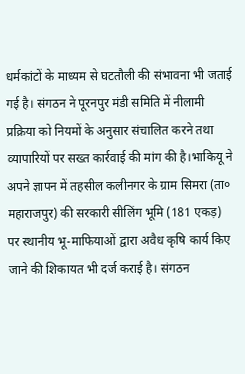धर्मकांटों के माध्यम से घटतौली की संभावना भी जताई गई है। संगठन ने पूरनपुर मंडी समिति में नीलामी प्रक्रिया को नियमों के अनुसार संचालित करने तथा व्यापारियों पर सख्त कार्रवाई की मांग की है।भाकियू ने अपने ज्ञापन में तहसील कलीनगर के ग्राम सिमरा (ता० महाराजपुर) की सरकारी सीलिंग भूमि (181 एकड़) पर स्थानीय भू-माफियाओं द्वारा अवैध कृषि कार्य किए जाने की शिकायत भी दर्ज कराई है। संगठन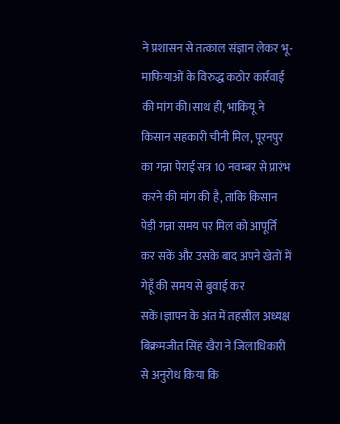ने प्रशासन से तत्काल संज्ञान लेकर भू-माफियाओं के विरुद्ध कठोर कार्रवाई की मांग की।साथ ही, भाकियू ने किसान सहकारी चीनी मिल, पूरनपुर का गन्ना पेराई सत्र 10 नवम्बर से प्रारंभ करने की मांग की है, ताकि किसान पेड़ी गन्ना समय पर मिल को आपूर्ति कर सकें और उसके बाद अपने खेतों में गेहूँ की समय से बुवाई कर सकें।ज्ञापन के अंत में तहसील अध्यक्ष बिक्रमजीत सिंह खैरा ने जिलाधिकारी से अनुरोध किया कि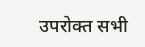उपरोक्त सभी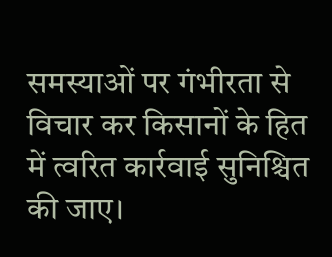समस्याओं पर गंभीरता से विचार कर किसानों के हित में त्वरित कार्रवाई सुनिश्चित की जाए।